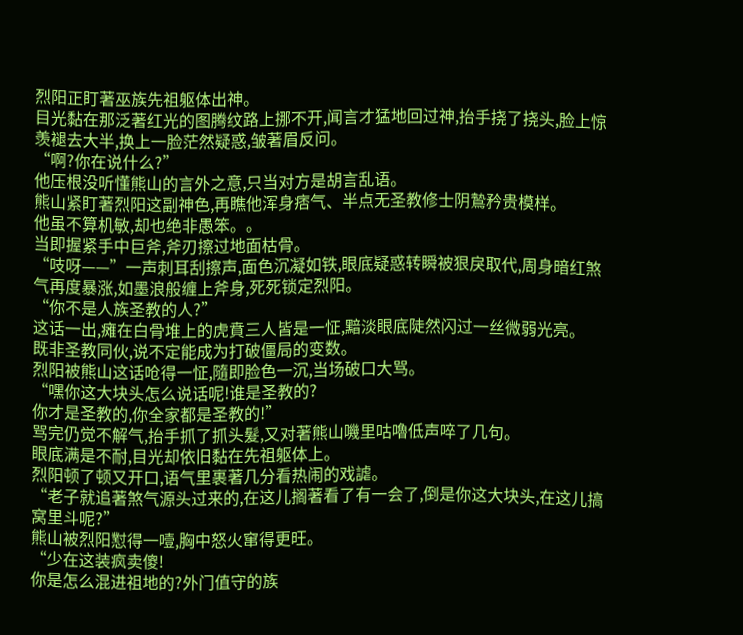烈阳正盯著巫族先祖躯体出神。
目光黏在那泛著红光的图腾纹路上挪不开,闻言才猛地回过神,抬手挠了挠头,脸上惊羡褪去大半,换上一脸茫然疑惑,皱著眉反问。
“啊?你在说什么?”
他压根没听懂熊山的言外之意,只当对方是胡言乱语。
熊山紧盯著烈阳这副神色,再瞧他浑身痞气、半点无圣教修士阴鷙矜贵模样。
他虽不算机敏,却也绝非愚笨。。
当即握紧手中巨斧,斧刃擦过地面枯骨。
“吱呀——”一声刺耳刮擦声,面色沉凝如铁,眼底疑惑转瞬被狠戾取代,周身暗红煞气再度暴涨,如墨浪般缠上斧身,死死锁定烈阳。
“你不是人族圣教的人?”
这话一出,瘫在白骨堆上的虎賁三人皆是一怔,黯淡眼底陡然闪过一丝微弱光亮。
既非圣教同伙,说不定能成为打破僵局的变数。
烈阳被熊山这话呛得一怔,隨即脸色一沉,当场破口大骂。
“嘿你这大块头怎么说话呢!谁是圣教的?
你才是圣教的,你全家都是圣教的!”
骂完仍觉不解气,抬手抓了抓头髮,又对著熊山嘰里咕嚕低声啐了几句。
眼底满是不耐,目光却依旧黏在先祖躯体上。
烈阳顿了顿又开口,语气里裹著几分看热闹的戏謔。
“老子就追著煞气源头过来的,在这儿搁著看了有一会了,倒是你这大块头,在这儿搞窝里斗呢?”
熊山被烈阳懟得一噎,胸中怒火窜得更旺。
“少在这装疯卖傻!
你是怎么混进祖地的?外门值守的族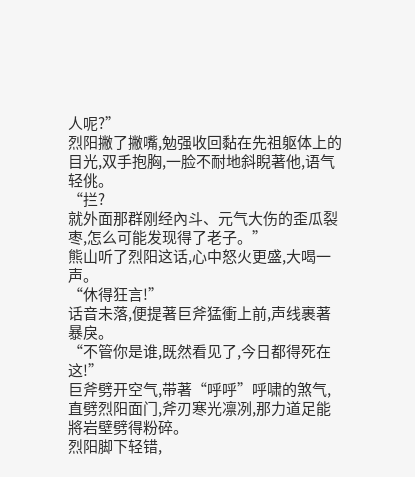人呢?”
烈阳撇了撇嘴,勉强收回黏在先祖躯体上的目光,双手抱胸,一脸不耐地斜睨著他,语气轻佻。
“拦?
就外面那群刚经內斗、元气大伤的歪瓜裂枣,怎么可能发现得了老子。”
熊山听了烈阳这话,心中怒火更盛,大喝一声。
“休得狂言!”
话音未落,便提著巨斧猛衝上前,声线裹著暴戾。
“不管你是谁,既然看见了,今日都得死在这!”
巨斧劈开空气,带著“呼呼”呼啸的煞气,直劈烈阳面门,斧刃寒光凛冽,那力道足能將岩壁劈得粉碎。
烈阳脚下轻错,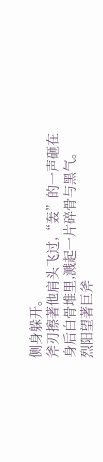侧身躲开。
斧刃擦著他肩头飞过,“轰”的一声砸在身后白骨堆里,溅起一片碎骨与黑气。
烈阳望著巨斧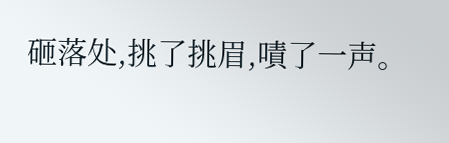砸落处,挑了挑眉,嘖了一声。